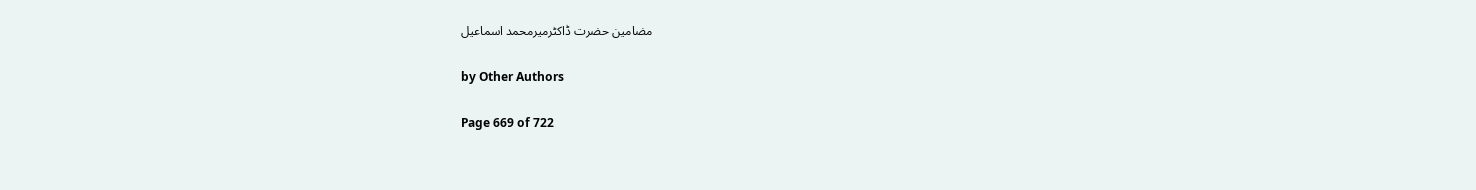مضامین حضرت ڈاکٹرمیرمحمد اسماعیل

by Other Authors

Page 669 of 722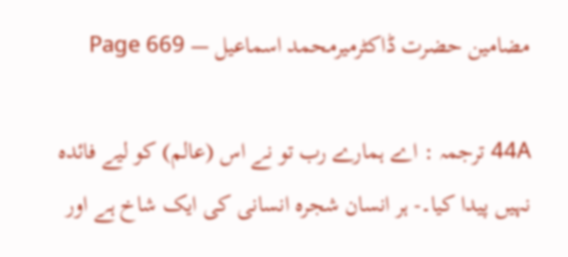مضامین حضرت ڈاکٹرمیرمحمد اسماعیل — Page 669

44A ترجمہ : اے ہمارے رب تو نے اس (عالم) کو لیے فائدہ نہیں پیدا کیا۔- ہر انسان شجره انسانی کی ایک شاخ ہے اور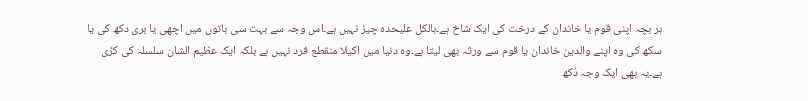ہر بچہ اپنی قوم یا خاندان کے درخت کی ایک شاخ ہے۔بالکل علیحدہ چیز نہیں ہے۔اس وجہ سے بہت سی باتوں میں اچھی یا بری دکھ کی یا سکھ کی وہ اپنے والدین خاندان یا قوم سے ورثہ بھی لیتا ہے۔وہ دنیا میں اکیلا منقطع فرد نہیں ہے بلکہ ایک عظیم الشان سلسلہ کی کڑی ہے۔یہ بھی ایک وجہ دُکھ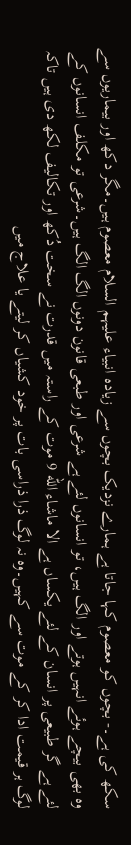سکھ کی ہے۔- بچوں کو معصوم کہا جاتا ہے ہمارے نزدیک بچوں سے زیادہ انبیاء علیہم السلام معصوم ہیں۔مگر دکھ اور بیماریوں سے وہ بھی بیچے ہوئے انہیں ہوتے اور الگ ہیں، تو انسانوں لئے ہے شرعی اور طبعی قانون دونوں الگ الگ ہیں۔شرعی تو مکلف انسانوں کے لئے ہے گر طبیعی پر انسان کے لئے یکساں ہے الا ماشاء الله 9 موت کے راستہ میں قدرت نے سخت دُکھ اور تکالیف لکھ دی ہیں تاکہ لوگ ہر قیمت ادا کر کے موت سے کہیں۔وہ نہ لوگ ذرا ذراسی بات پر خود کشیاں کر لیتے یا علاج میں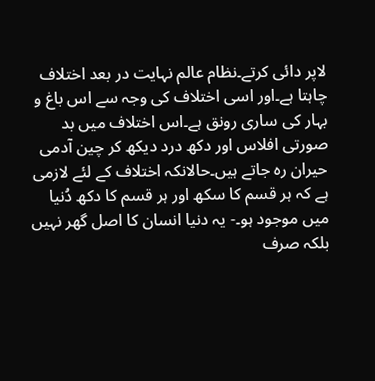لاپر دائی کرتے۔نظام عالم نہایت در بعد اختلاف چاہتا ہے۔اور اسی اختلاف کی وجہ سے اس باغ و بہار کی ساری رونق ہے۔اس اختلاف میں بد صورتی افلاس اور دکھ درد دیکھ کر چین آدمی حیران رہ جاتے ہیں۔حالانکہ اختلاف کے لئے لازمی ہے کہ ہر قسم کا سکھ اور ہر قسم کا دکھ دُنیا میں موجود ہو۔- یہ دنیا انسان کا اصل گھر نہیں بلکہ صرف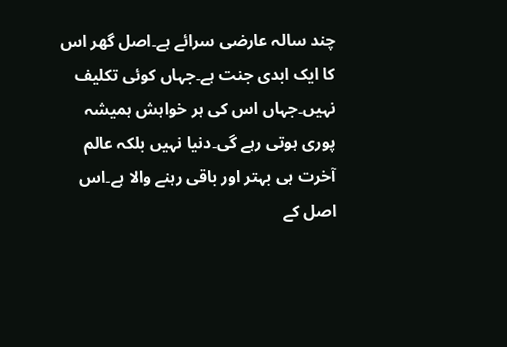چند سالہ عارضی سرائے ہے۔اصل گھر اس کا ایک ابدی جنت ہے۔جہاں کوئی تکلیف نہیں۔جہاں اس کی ہر خواہش ہمیشہ پوری ہوتی رہے گی۔دنیا نہیں بلکہ عالم آخرت ہی بہتر اور باقی رہنے والا ہے۔اس اصل کے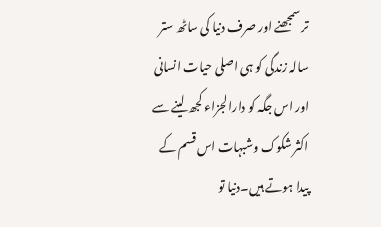تر سمجھنے اور صرف دنیا کی ساٹھ ستر سالہ زندگی کو ہی اصلی حیات انسانی اور اس جگہ کو دارالجزاء کجھ لینے سے اکثر شکوک وشبہات اس قسم کے پیدا ہوتے ہیں۔دنیا تو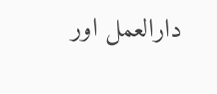دارالعمل اور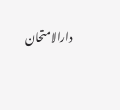دارالامتحان